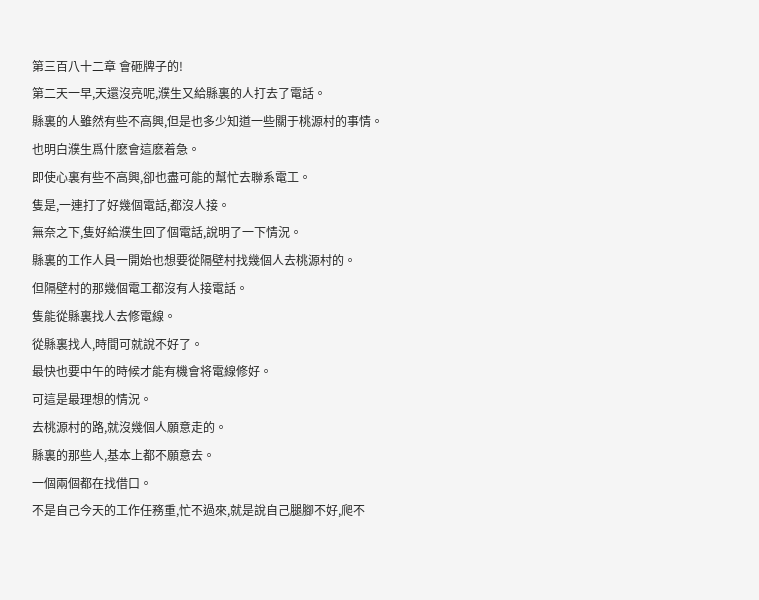第三百八十二章 會砸牌子的!
第二天一早,天還沒亮呢,濮生又給縣裏的人打去了電話。
縣裏的人雖然有些不高興,但是也多少知道一些關于桃源村的事情。
也明白濮生爲什麽會這麽着急。
即使心裏有些不高興,卻也盡可能的幫忙去聯系電工。
隻是,一連打了好幾個電話,都沒人接。
無奈之下,隻好給濮生回了個電話,說明了一下情況。
縣裏的工作人員一開始也想要從隔壁村找幾個人去桃源村的。
但隔壁村的那幾個電工都沒有人接電話。
隻能從縣裏找人去修電線。
從縣裏找人,時間可就說不好了。
最快也要中午的時候才能有機會将電線修好。
可這是最理想的情況。
去桃源村的路,就沒幾個人願意走的。
縣裏的那些人,基本上都不願意去。
一個兩個都在找借口。
不是自己今天的工作任務重,忙不過來,就是說自己腿腳不好,爬不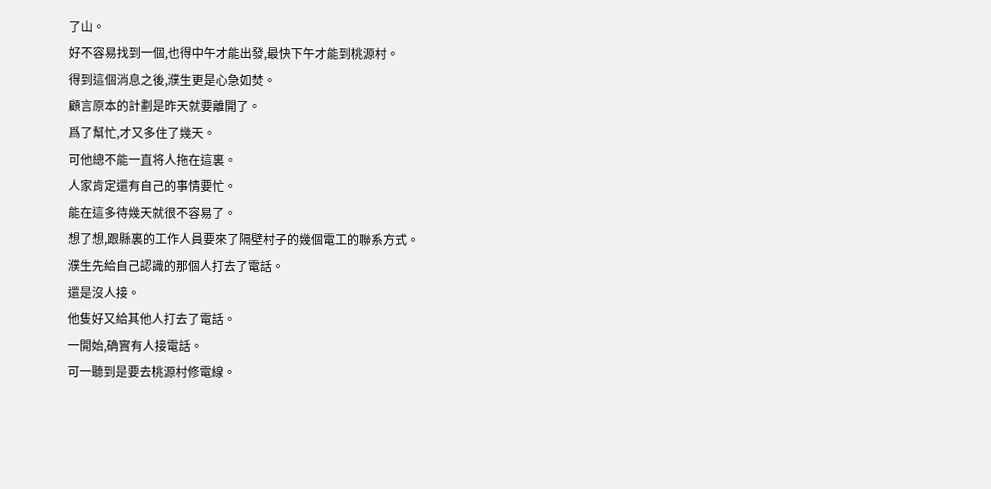了山。
好不容易找到一個,也得中午才能出發,最快下午才能到桃源村。
得到這個消息之後,濮生更是心急如焚。
顧言原本的計劃是昨天就要離開了。
爲了幫忙,才又多住了幾天。
可他總不能一直将人拖在這裏。
人家肯定還有自己的事情要忙。
能在這多待幾天就很不容易了。
想了想,跟縣裏的工作人員要來了隔壁村子的幾個電工的聯系方式。
濮生先給自己認識的那個人打去了電話。
還是沒人接。
他隻好又給其他人打去了電話。
一開始,确實有人接電話。
可一聽到是要去桃源村修電線。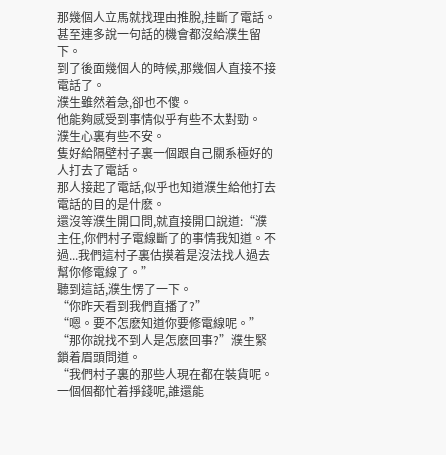那幾個人立馬就找理由推脫,挂斷了電話。
甚至連多說一句話的機會都沒給濮生留下。
到了後面幾個人的時候,那幾個人直接不接電話了。
濮生雖然着急,卻也不傻。
他能夠感受到事情似乎有些不太對勁。
濮生心裏有些不安。
隻好給隔壁村子裏一個跟自己關系極好的人打去了電話。
那人接起了電話,似乎也知道濮生給他打去電話的目的是什麽。
還沒等濮生開口問,就直接開口說道:“濮主任,你們村子電線斷了的事情我知道。不過...我們這村子裏估摸着是沒法找人過去幫你修電線了。”
聽到這話,濮生愣了一下。
“你昨天看到我們直播了?”
“嗯。要不怎麽知道你要修電線呢。”
“那你說找不到人是怎麽回事?”濮生緊鎖着眉頭問道。
“我們村子裏的那些人現在都在裝貨呢。一個個都忙着掙錢呢,誰還能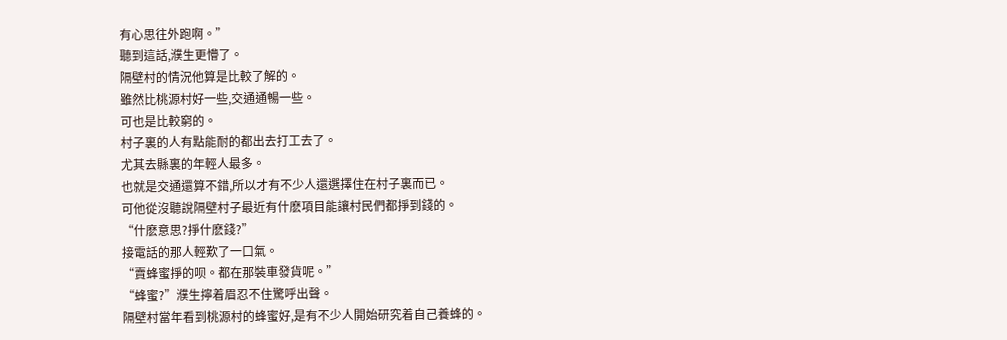有心思往外跑啊。”
聽到這話,濮生更懵了。
隔壁村的情況他算是比較了解的。
雖然比桃源村好一些,交通通暢一些。
可也是比較窮的。
村子裏的人有點能耐的都出去打工去了。
尤其去縣裏的年輕人最多。
也就是交通還算不錯,所以才有不少人還選擇住在村子裏而已。
可他從沒聽說隔壁村子最近有什麽項目能讓村民們都掙到錢的。
“什麽意思?掙什麽錢?”
接電話的那人輕歎了一口氣。
“賣蜂蜜掙的呗。都在那裝車發貨呢。”
“蜂蜜?”濮生擰着眉忍不住驚呼出聲。
隔壁村當年看到桃源村的蜂蜜好,是有不少人開始研究着自己養蜂的。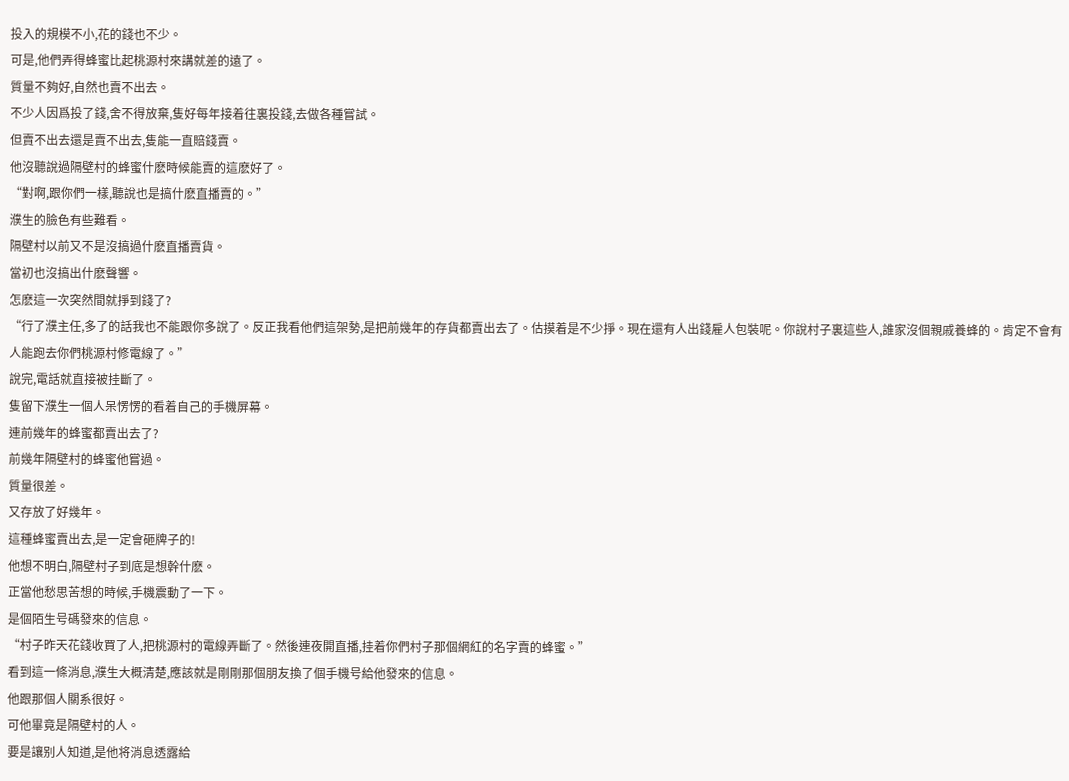投入的規模不小,花的錢也不少。
可是,他們弄得蜂蜜比起桃源村來講就差的遠了。
質量不夠好,自然也賣不出去。
不少人因爲投了錢,舍不得放棄,隻好每年接着往裏投錢,去做各種嘗試。
但賣不出去還是賣不出去,隻能一直賠錢賣。
他沒聽說過隔壁村的蜂蜜什麽時候能賣的這麽好了。
“對啊,跟你們一樣,聽說也是搞什麽直播賣的。”
濮生的臉色有些難看。
隔壁村以前又不是沒搞過什麽直播賣貨。
當初也沒搞出什麽聲響。
怎麽這一次突然間就掙到錢了?
“行了濮主任,多了的話我也不能跟你多說了。反正我看他們這架勢,是把前幾年的存貨都賣出去了。估摸着是不少掙。現在還有人出錢雇人包裝呢。你說村子裏這些人,誰家沒個親戚養蜂的。肯定不會有人能跑去你們桃源村修電線了。”
說完,電話就直接被挂斷了。
隻留下濮生一個人呆愣愣的看着自己的手機屏幕。
連前幾年的蜂蜜都賣出去了?
前幾年隔壁村的蜂蜜他嘗過。
質量很差。
又存放了好幾年。
這種蜂蜜賣出去,是一定會砸牌子的!
他想不明白,隔壁村子到底是想幹什麽。
正當他愁思苦想的時候,手機震動了一下。
是個陌生号碼發來的信息。
“村子昨天花錢收買了人,把桃源村的電線弄斷了。然後連夜開直播,挂着你們村子那個網紅的名字賣的蜂蜜。”
看到這一條消息,濮生大概清楚,應該就是剛剛那個朋友換了個手機号給他發來的信息。
他跟那個人關系很好。
可他畢竟是隔壁村的人。
要是讓别人知道,是他将消息透露給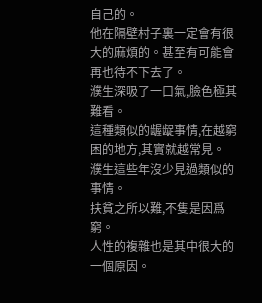自己的。
他在隔壁村子裏一定會有很大的麻煩的。甚至有可能會再也待不下去了。
濮生深吸了一口氣,臉色極其難看。
這種類似的龌龊事情,在越窮困的地方,其實就越常見。
濮生這些年沒少見過類似的事情。
扶貧之所以難,不隻是因爲窮。
人性的複雜也是其中很大的一個原因。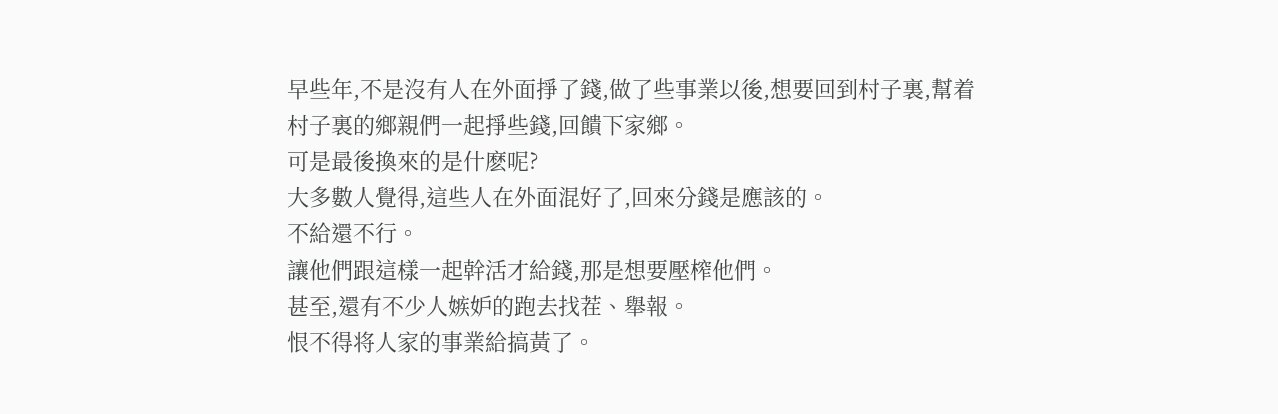早些年,不是沒有人在外面掙了錢,做了些事業以後,想要回到村子裏,幫着村子裏的鄉親們一起掙些錢,回饋下家鄉。
可是最後換來的是什麽呢?
大多數人覺得,這些人在外面混好了,回來分錢是應該的。
不給還不行。
讓他們跟這樣一起幹活才給錢,那是想要壓榨他們。
甚至,還有不少人嫉妒的跑去找茬、舉報。
恨不得将人家的事業給搞黃了。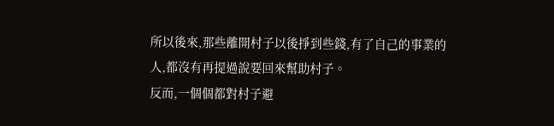所以後來,那些離開村子以後掙到些錢,有了自己的事業的人,都沒有再提過說要回來幫助村子。
反而,一個個都對村子避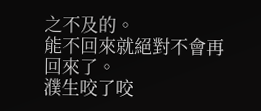之不及的。
能不回來就絕對不會再回來了。
濮生咬了咬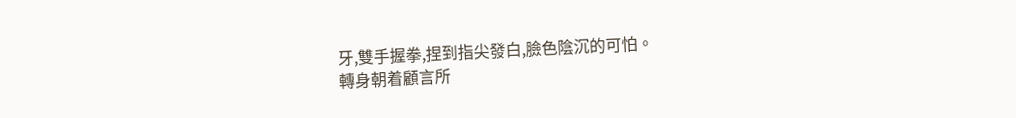牙,雙手握拳,捏到指尖發白,臉色陰沉的可怕。
轉身朝着顧言所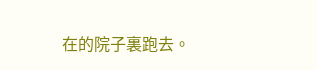在的院子裏跑去。